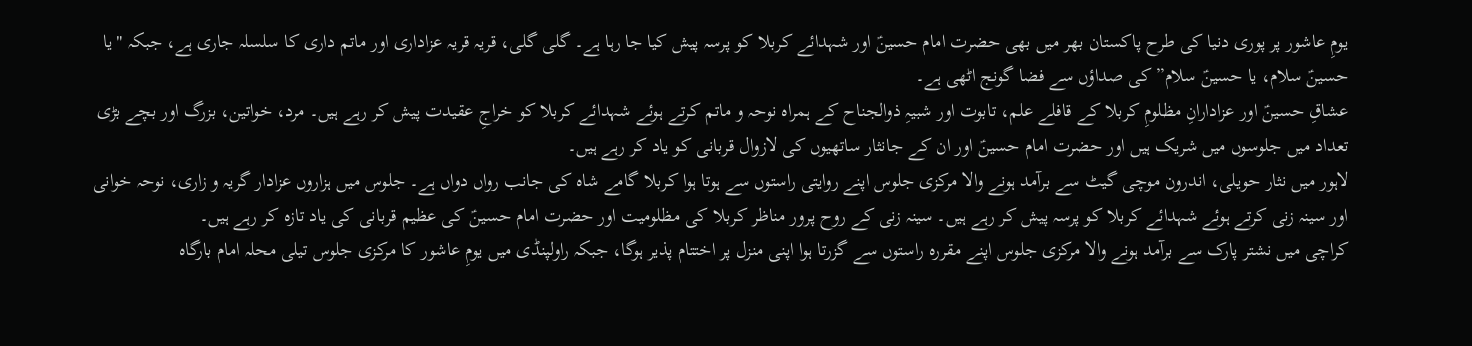یومِ عاشور پر پوری دنیا کی طرح پاکستان بھر میں بھی حضرت امام حسینؑ اور شہدائے کربلا کو پرسہ پیش کیا جا رہا ہے۔ گلی گلی، قریہ قریہ عزاداری اور ماتم داری کا سلسلہ جاری ہے، جبکہ "یا حسینؑ سلام، یا حسینؑ سلام” کی صداؤں سے فضا گونج اٹھی ہے۔
عشاقِ حسینؑ اور عزادارانِ مظلومِ کربلا کے قافلے علم، تابوت اور شبیہِ ذوالجناح کے ہمراہ نوحہ و ماتم کرتے ہوئے شہدائے کربلا کو خراجِ عقیدت پیش کر رہے ہیں۔ مرد، خواتین، بزرگ اور بچے بڑی تعداد میں جلوسوں میں شریک ہیں اور حضرت امام حسینؑ اور ان کے جانثار ساتھیوں کی لازوال قربانی کو یاد کر رہے ہیں۔
لاہور میں نثار حویلی، اندرون موچی گیٹ سے برآمد ہونے والا مرکزی جلوس اپنے روایتی راستوں سے ہوتا ہوا کربلا گامے شاہ کی جانب رواں دواں ہے۔ جلوس میں ہزاروں عزادار گریہ و زاری، نوحہ خوانی اور سینہ زنی کرتے ہوئے شہدائے کربلا کو پرسہ پیش کر رہے ہیں۔ سینہ زنی کے روح پرور مناظر کربلا کی مظلومیت اور حضرت امام حسینؑ کی عظیم قربانی کی یاد تازہ کر رہے ہیں۔
کراچی میں نشتر پارک سے برآمد ہونے والا مرکزی جلوس اپنے مقررہ راستوں سے گزرتا ہوا اپنی منزل پر اختتام پذیر ہوگا، جبکہ راولپنڈی میں یومِ عاشور کا مرکزی جلوس تیلی محلہ امام بارگاہ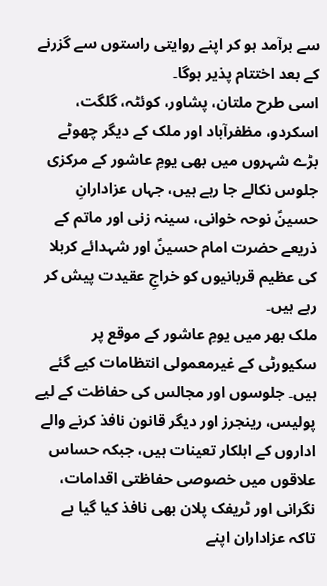سے برآمد ہو کر اپنے روایتی راستوں سے گزرنے کے بعد اختتام پذیر ہوگا۔
اسی طرح ملتان، پشاور، کوئٹہ، گلگت، اسکردو، مظفرآباد اور ملک کے دیگر چھوٹے بڑے شہروں میں بھی یومِ عاشور کے مرکزی جلوس نکالے جا رہے ہیں، جہاں عزادارانِ حسینؑ نوحہ خوانی، سینہ زنی اور ماتم کے ذریعے حضرت امام حسینؑ اور شہدائے کربلا کی عظیم قربانیوں کو خراجِ عقیدت پیش کر رہے ہیں۔
ملک بھر میں یومِ عاشور کے موقع پر سکیورٹی کے غیرمعمولی انتظامات کیے گئے ہیں۔ جلوسوں اور مجالس کی حفاظت کے لیے پولیس، رینجرز اور دیگر قانون نافذ کرنے والے اداروں کے اہلکار تعینات ہیں، جبکہ حساس علاقوں میں خصوصی حفاظتی اقدامات، نگرانی اور ٹریفک پلان بھی نافذ کیا گیا ہے تاکہ عزاداران اپنے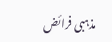مذہبی فرائض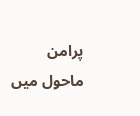پرامن ماحول میں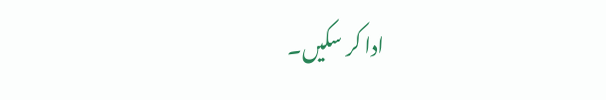ادا کر سکیں۔